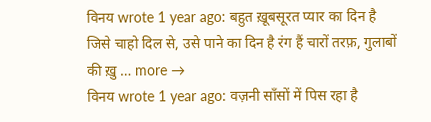विनय wrote 1 year ago: बहुत ख़ूबसूरत प्यार का दिन है जिसे चाहो दिल से, उसे पाने का दिन है रंग हैं चारों तरफ़, गुलाबों की ख़ु … more →
विनय wrote 1 year ago: वज़नी साँसों में पिस रहा है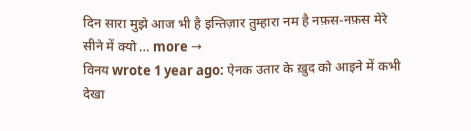दिन सारा मुझे आज भी है इन्तिज़ार तुम्हारा नम है नफ़स-नफ़स मेरे सीने में क्यो … more →
विनय wrote 1 year ago: ऐनक उतार के ख़ुद को आइने में कभी देखा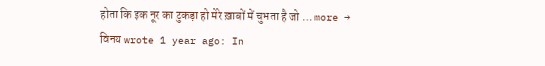होता कि इक नूर का टुकड़ा हो मेरे ख़ाबों में चुभता है जो … more →
विनय wrote 1 year ago: In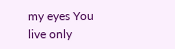my eyes You live only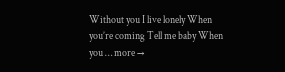Without you I live lonely When you’re coming Tell me baby When you … more →